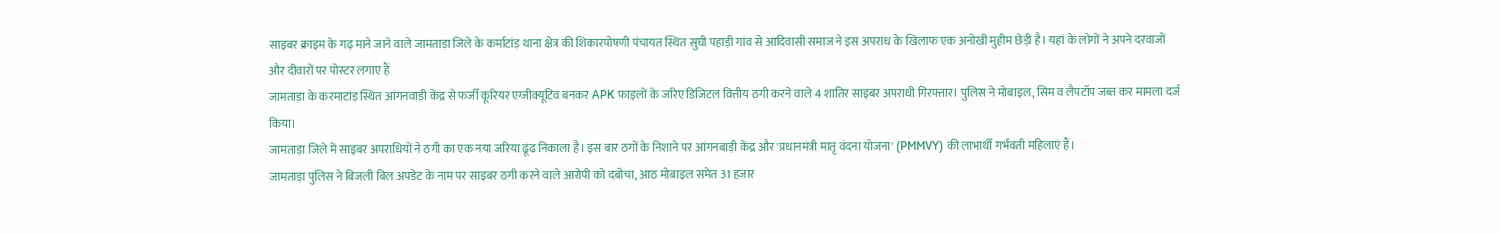साइबर क्राइम के गढ़ माने जाने वाले जामताड़ा जिले के कर्माटांड़ थाना क्षेत्र की शिकारपोषणी पंचायत स्थित सुघी पहाड़ी गांव से आदिवासी समाज ने इस अपराध के खिलाफ एक अनोखी मुहीम छेड़ी है। यहां के लोगों ने अपने दरवाजों और दीवारों पर पोस्टर लगाए हैं
जामताड़ा के करमाटांड़ स्थित आंगनवाड़ी केंद्र से फर्जी कूरियर एग्जीक्यूटिव बनकर APK फाइलों के जरिए डिजिटल वित्तीय ठगी करने वाले 4 शातिर साइबर अपराधी गिरफ्तार। पुलिस ने मोबाइल, सिम व लैपटॉप जब्त कर मामला दर्ज किया।
जामताड़ा जिले में साइबर अपराधियों ने ठगी का एक नया जरिया ढूंढ निकाला है। इस बार ठगों के निशाने पर आंगनबाड़ी केंद्र और 'प्रधानमंत्री मातृ वंदना योजना' (PMMVY) की लाभार्थी गर्भवती महिलाएं हैं।
जामताड़ा पुलिस ने बिजली बिल अपडेट के नाम पर साइबर ठगी करने वाले आरोपी को दबोचा, आठ मोबाइल समेत 31 हज़ार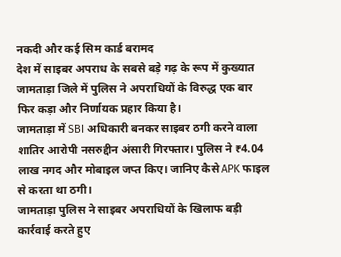नकदी और कई सिम कार्ड बरामद
देश में साइबर अपराध के सबसे बड़े गढ़ के रूप में कुख्यात जामताड़ा जिले में पुलिस ने अपराधियों के विरुद्ध एक बार फिर कड़ा और निर्णायक प्रहार किया है।
जामताड़ा में SBI अधिकारी बनकर साइबर ठगी करने वाला शातिर आरोपी नसरुद्दीन अंसारी गिरफ्तार। पुलिस ने ₹4.04 लाख नगद और मोबाइल जप्त किए। जानिए कैसे APK फाइल से करता था ठगी।
जामताड़ा पुलिस ने साइबर अपराधियों के खिलाफ बड़ी कार्रवाई करते हुए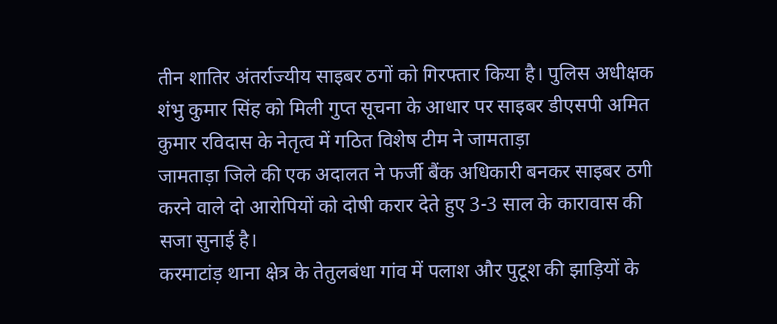तीन शातिर अंतर्राज्यीय साइबर ठगों को गिरफ्तार किया है। पुलिस अधीक्षक शंभु कुमार सिंह को मिली गुप्त सूचना के आधार पर साइबर डीएसपी अमित कुमार रविदास के नेतृत्व में गठित विशेष टीम ने जामताड़ा
जामताड़ा जिले की एक अदालत ने फर्जी बैंक अधिकारी बनकर साइबर ठगी करने वाले दो आरोपियों को दोषी करार देते हुए 3-3 साल के कारावास की सजा सुनाई है।
करमाटांड़ थाना क्षेत्र के तेतुलबंधा गांव में पलाश और पुटूश की झाड़ियों के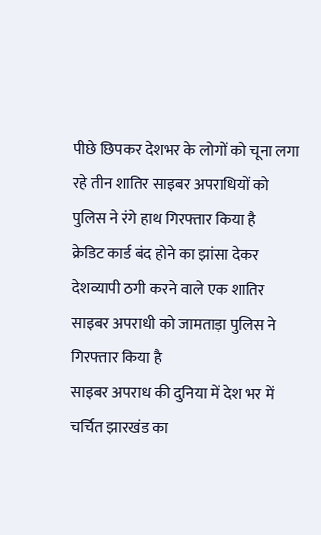पीछे छिपकर देशभर के लोगों को चूना लगा रहे तीन शातिर साइबर अपराधियों को पुलिस ने रंगे हाथ गिरफ्तार किया है
क्रेडिट कार्ड बंद होने का झांसा देकर देशव्यापी ठगी करने वाले एक शातिर साइबर अपराधी को जामताड़ा पुलिस ने गिरफ्तार किया है
साइबर अपराध की दुनिया में देश भर में चर्चित झारखंड का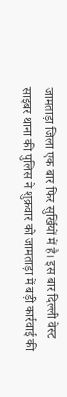जामताड़ा जिला एक बार फिर सुर्खियों में है। इस बार दिल्ली वेस्ट साइबर थाना की पुलिस ने शुक्रवार को जामताड़ा में बड़ी कार्रवाई की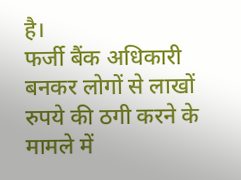है।
फर्जी बैंक अधिकारी बनकर लोगों से लाखों रुपये की ठगी करने के मामले में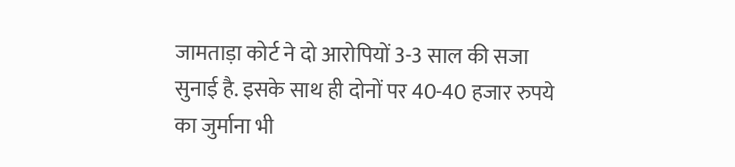जामताड़ा कोर्ट ने दो आरोपियों 3-3 साल की सजा सुनाई है. इसके साथ ही दोनों पर 40-40 हजार रुपये का जुर्माना भी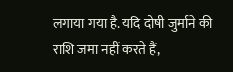लगाया गया है. यदि दोषी जुर्माने की राशि जमा नहीं करते हैं,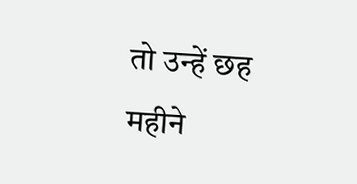तो उन्हें छह महीने